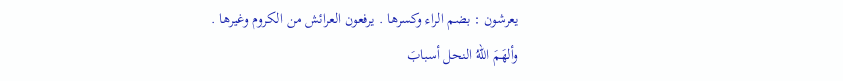يعرشون : بضم الراء وكسرها . يرفعون العرائش من الكروم وغيرها .
وألهَمَ اللهُ النحل أسبابَ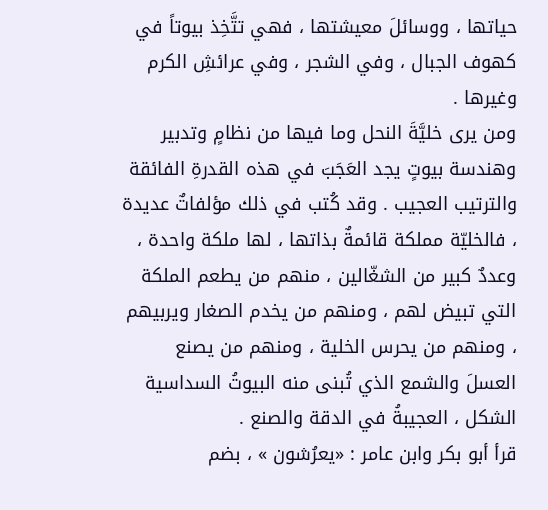حياتها ، ووسائلَ معيشتها ، فهي تتَّخِذ بيوتاً في كهوف الجبال ، وفي الشجر ، وفي عرائشِ الكرم وغيرها .
ومن يرى خليَّةَ النحل وما فيها من نظامٍ وتدبير وهندسة بيوتٍ يجد العَجَبَ في هذه القدرةِ الفائقة والترتيب العجيب . وقد كُتب في ذلك مؤلفاتٌ عديدة ، فالخليّة مملكة قائمةٌ بذاتها ، لها ملكة واحدة ، وعددٌ كبير من الشغّالين ، منهم من يطعم الملكة التي تبيض لهم ، ومنهم من يخدم الصغار ويربيهم ، ومنهم من يحرس الخلية ، ومنهم من يصنع العسلَ والشمع الذي تُبنى منه البيوتُ السداسية الشكل ، العجيبةُ في الدقة والصنع .
قرأ أبو بكر وابن عامر : «يعرُشون » ، بضم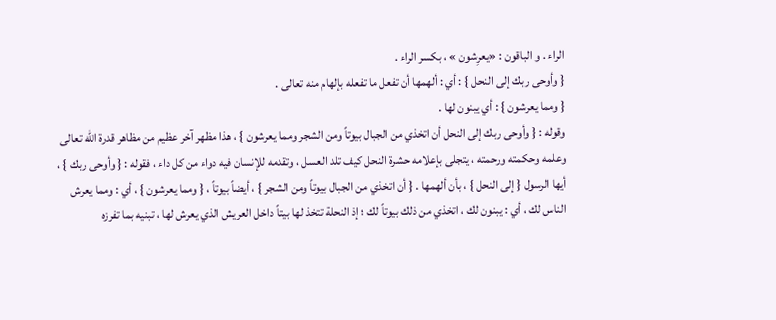الراء . و الباقون : «يعرِشون » ، بكسر الراء .
{ وأوحى ربك إلى النحل } : أي : ألهمها أن تفعل ما تفعله بإلهام منه تعالى .
{ ومما يعرشون } : أي يبنون لها .
وقوله : { وأوحى ربك إلى النحل أن اتخذي من الجبال بيوتاً ومن الشجر ومما يعرشون } ، هذا مظهر آخر عظيم من مظاهر قدرة الله تعالى وعلمه وحكمته ورحمته ، يتجلى بإعلامه حشرة النحل كيف تلد العسل ، وتقدمه للإنسان فيه دواء من كل داء ، فقوله : { وأوحى ربك } ، أيها الرسول { إلى النحل } ، بأن ألهمها . { أن اتخذي من الجبال بيوتاً ومن الشجر } ، أيضاً بيوتاً ، { ومما يعرشون } ، أي : ومما يعرش الناس لك ، أي : يبنون لك ، اتخذي من ذلك بيوتاً لك ؛ إذ النحلة تتخذ لها بيتاً داخل العريش الذي يعرش لها ، تبنيه بما تفرزه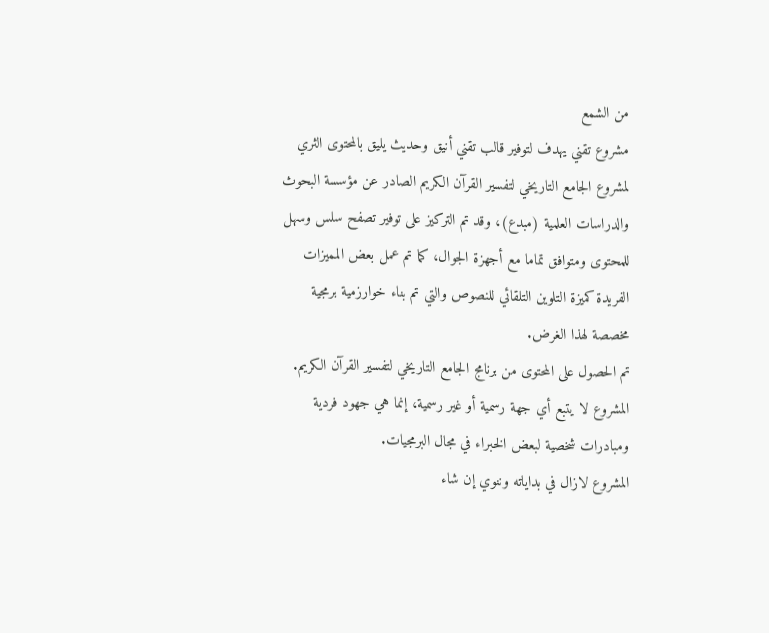من الشمع
مشروع تقني يهدف لتوفير قالب تقني أنيق وحديث يليق بالمحتوى الثري لمشروع الجامع التاريخي لتفسير القرآن الكريم الصادر عن مؤسسة البحوث والدراسات العلمية (مبدع)، وقد تم التركيز على توفير تصفح سلس وسهل للمحتوى ومتوافق تماما مع أجهزة الجوال، كما تم عمل بعض المميزات الفريدة كميزة التلوين التلقائي للنصوص والتي تم بناء خوارزمية برمجية مخصصة لهذا الغرض.
تم الحصول على المحتوى من برنامج الجامع التاريخي لتفسير القرآن الكريم.
المشروع لا يتبع أي جهة رسمية أو غير رسمية، إنما هي جهود فردية ومبادرات شخصية لبعض الخبراء في مجال البرمجيات.
المشروع لازال في بداياته وننوي إن شاء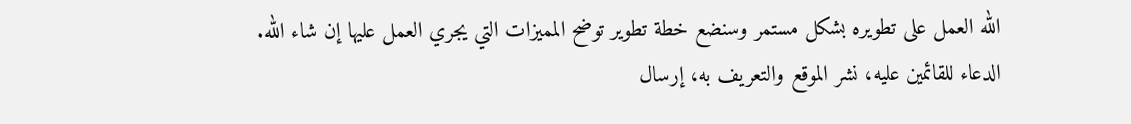الله العمل على تطويره بشكل مستمر وسنضع خطة تطوير توضح المميزات التي يجري العمل عليها إن شاء الله.
الدعاء للقائمين عليه، نشر الموقع والتعريف به، إرسال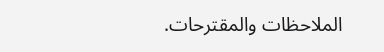الملاحظات والمقترحات.